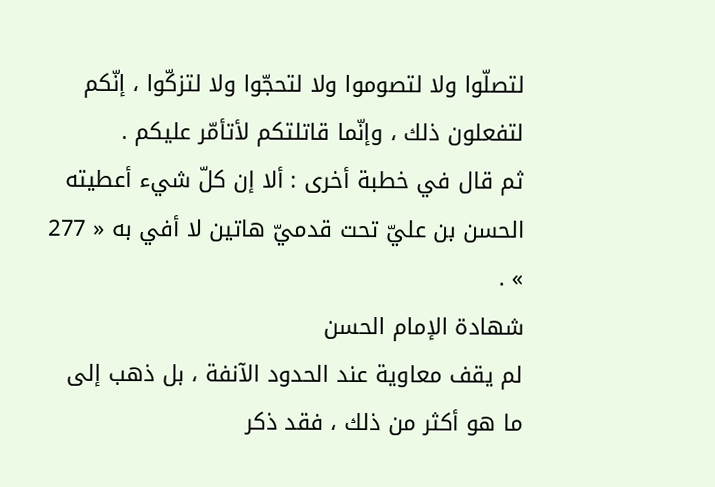لتصلّوا ولا لتصوموا ولا لتحجّوا ولا لتزكّوا ، إنّكم لتفعلون ذلك ، وإنّما قاتلتكم لأتأمّر عليكم .
ثم قال في خطبة أخرى : ألا إن كلّ شيء أعطيته الحسن بن عليّ تحت قدميّ هاتين لا أفي به « 277 » .
شهادة الإمام الحسن
لم يقف معاوية عند الحدود الآنفة ، بل ذهب إلى ما هو أكثر من ذلك ، فقد ذكر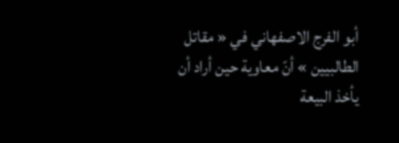أبو الفرج الاصفهاني في « مقاتل الطالبيين » أنّ معاوية حين أراد أن يأخذ البيعة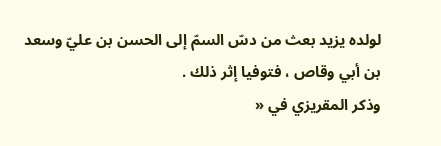لولده يزيد بعث من دسّ السمّ إلى الحسن بن عليّ وسعد بن أبي وقاص ، فتوفيا إثر ذلك .
وذكر المقريزي في «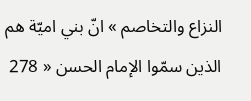النزاع والتخاصم » انّ بني اميّة هم الذين سمّوا الإمام الحسن « 278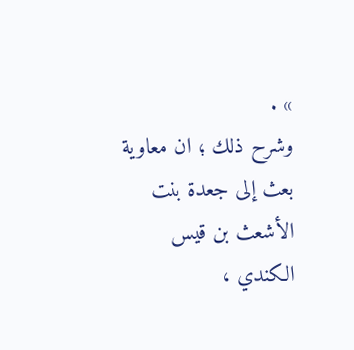» .
وشرح ذلك ؛ ان معاوية بعث إلى جعدة بنت الأشعث بن قيس الكندي ،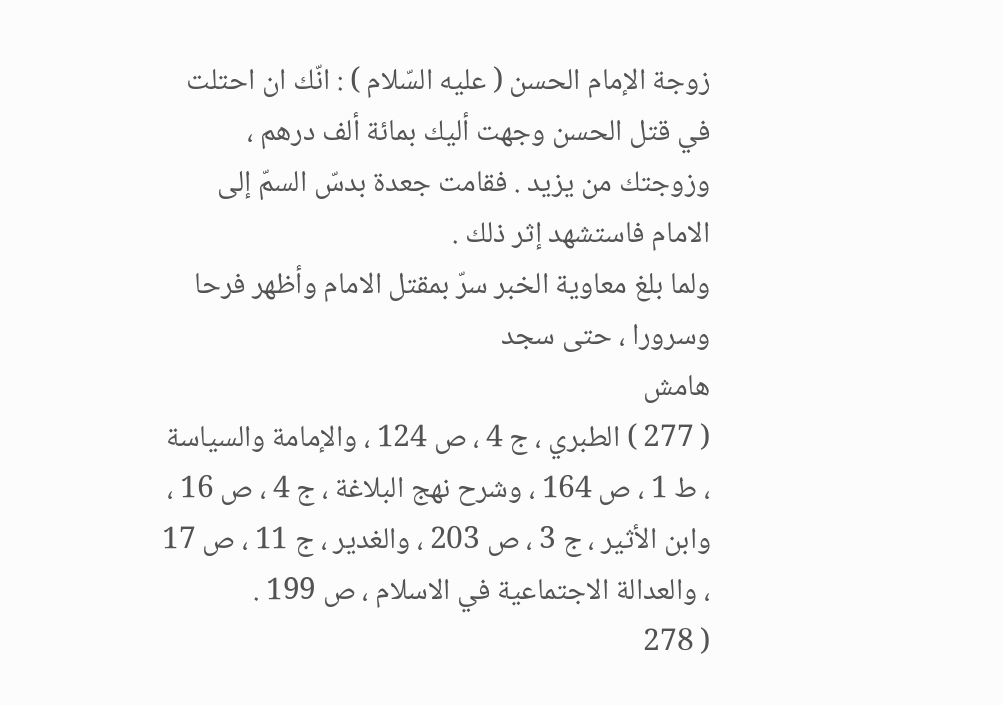زوجة الإمام الحسن ( عليه السّلام ) : انّك ان احتلت في قتل الحسن وجهت أليك بمائة ألف درهم ، وزوجتك من يزيد . فقامت جعدة بدسّ السمّ إلى الامام فاستشهد إثر ذلك .
ولما بلغ معاوية الخبر سرّ بمقتل الامام وأظهر فرحا وسرورا ، حتى سجد
هامش
( 277 ) الطبري ، ج 4 ، ص 124 ، والإمامة والسياسة ، ط 1 ، ص 164 ، وشرح نهج البلاغة ، ج 4 ، ص 16 ، وابن الأثير ، ج 3 ، ص 203 ، والغدير ، ج 11 ، ص 17 ، والعدالة الاجتماعية في الاسلام ، ص 199 .
( 278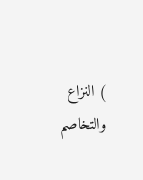) النزاع والتخاصم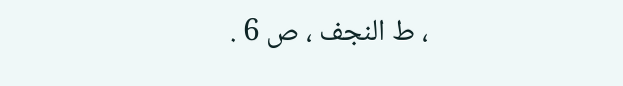، ط النجف ، ص 6 .